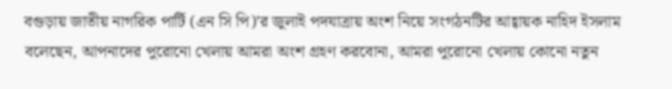বগুড়ায় জাতীয় নাগরিক পার্টি (এন সি পি)’র জুলাই পদযাত্রায় অংশ নিয়ে সংগঠনটির আহ্বায়ক নাহিদ ইসলাম বলেছেন, আপনাদের পুরোনো খেলায় আমরা অংশ গ্রহণ করবোনা, আমরা পুরোনো খেলায় কোনো নতুন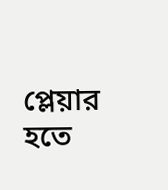প্লেয়ার হতে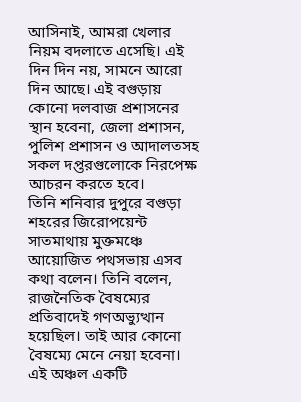আসিনাই, আমরা খেলার নিয়ম বদলাতে এসেছি। এই দিন দিন নয়, সামনে আরো দিন আছে। এই বগুড়ায় কোনো দলবাজ প্রশাসনের স্থান হবেনা, জেলা প্রশাসন, পুলিশ প্রশাসন ও আদালতসহ সকল দপ্তরগুলোকে নিরপেক্ষ আচরন করতে হবে।
তিনি শনিবার দুপুরে বগুড়া শহরের জিরোপয়েন্ট সাতমাথায় মুক্তমঞ্চে আয়োজিত পথসভায় এসব কথা বলেন। তিনি বলেন, রাজনৈতিক বৈষম্যের প্রতিবাদেই গণঅভ্যুত্থান হয়েছিল। তাই আর কোনো বৈষম্যে মেনে নেয়া হবেনা। এই অঞ্চল একটি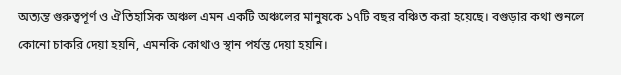অত্যন্ত গুরুত্বপূর্ণ ও ঐতিহাসিক অঞ্চল এমন একটি অঞ্চলের মানুষকে ১৭টি বছর বঞ্চিত করা হয়েছে। বগুড়ার কথা শুনলে কোনো চাকরি দেয়া হয়নি, এমনকি কোথাও স্থান পর্যন্ত দেয়া হয়নি।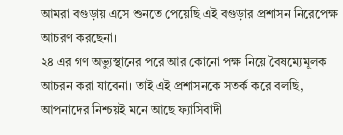আমরা বগুড়ায় এসে শুনতে পেয়েছি এই বগুড়ার প্রশাসন নিরেপেক্ষ আচরণ করছেনা।
২৪ এর গণ অভ্যুস্থানের পরে আর কোনো পক্ষ নিয়ে বৈষম্যেমূলক আচরন করা যাবেনা। তাই এই প্রশাসনকে সতর্ক করে বলছি, আপনাদের নিশ্চয়ই মনে আছে ফ্যাসিবাদী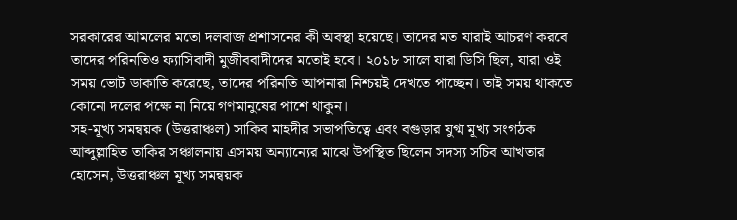সরকারের আমলের মতো দলবাজ প্রশাসনের কী অবস্থা হয়েছে। তাদের মত যারাই আচরণ করবে তাদের পরিনতিও ফ্যাসিবাদী মুজীববাদীদের মতোই হবে। ২০১৮ সালে যারা ডিসি ছিল, যারা ওই সময় ভোট ডাকাতি করেছে, তাদের পরিনতি আপনারা নিশ্চয়ই দেখতে পাচ্ছেন। তাই সময় থাকতে কোনো দলের পক্ষে না নিয়ে গণমানুষের পাশে থাকুন।
সহ-মূখ্য সমন্বয়ক (উত্তরাঞ্চল) সাকিব মাহদীর সভাপতিত্বে এবং বগুড়ার যুগ্ম মূখ্য সংগঠক আব্দুল্লাহিত তাকির সঞ্চালনায় এসময় অন্যান্যের মাঝে উপস্থিত ছিলেন সদস্য সচিব আখতার হোসেন, উত্তরাঞ্চল মূখ্য সমন্বয়ক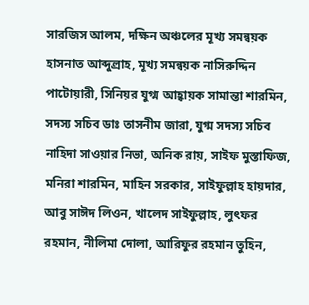সারজিস আলম, দক্ষিন অঞ্চলের মূখ্য সমন্বয়ক হাসনাত আব্দুল্রাহ, মূখ্য সমন্বয়ক নাসিরুদ্দিন পাটোয়ারী, সিনিয়র যুগ্ম আহ্বায়ক সামান্তা শারমিন, সদস্য সচিব ডাঃ তাসনীম জারা, যুগ্ম সদস্য সচিব নাহিদা সাওয়ার নিভা, অনিক রায়, সাইফ মুস্তাফিজ, মনিরা শারমিন, মাহিন সরকার, সাইফুল্লাহ হায়দার, আবু সাঈদ লিওন, খালেদ সাইফুল্লাহ, লুৎফর রহমান, নীলিমা দোলা, আরিফুর রহমান তুহিন,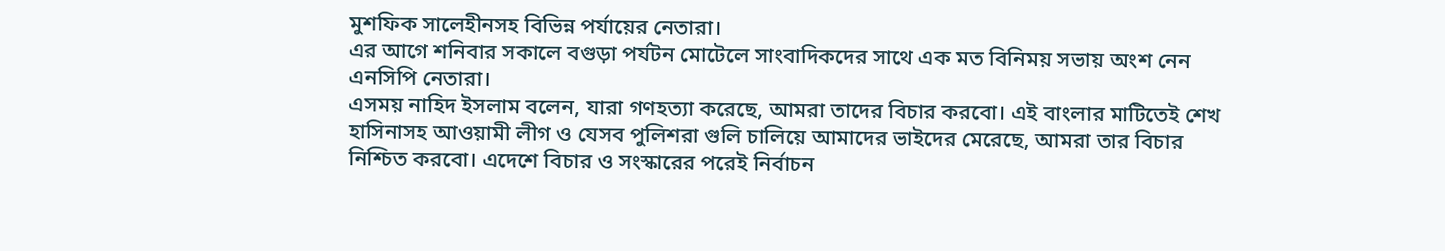মুশফিক সালেহীনসহ বিভিন্ন পর্যায়ের নেতারা।
এর আগে শনিবার সকালে বগুড়া পর্যটন মোটেলে সাংবাদিকদের সাথে এক মত বিনিময় সভায় অংশ নেন এনসিপি নেতারা।
এসময় নাহিদ ইসলাম বলেন, যারা গণহত্যা করেছে, আমরা তাদের বিচার করবো। এই বাংলার মাটিতেই শেখ হাসিনাসহ আওয়ামী লীগ ও যেসব পুলিশরা গুলি চালিয়ে আমাদের ভাইদের মেরেছে, আমরা তার বিচার নিশ্চিত করবো। এদেশে বিচার ও সংস্কারের পরেই নির্বাচন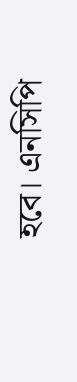হবে। এনসিপি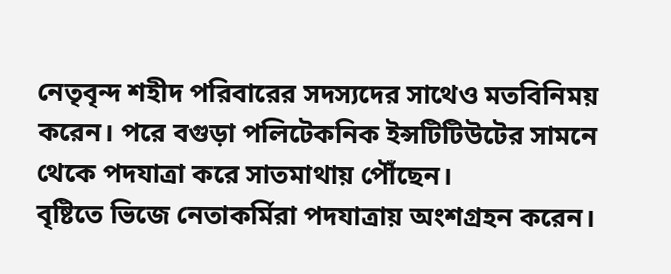নেতৃবৃন্দ শহীদ পরিবারের সদস্যদের সাথেও মতবিনিময় করেন। পরে বগুড়া পলিটেকনিক ইন্সটিটিউটের সামনে থেকে পদযাত্রা করে সাতমাথায় পৌঁছেন।
বৃষ্টিতে ভিজে নেতাকর্মিরা পদযাত্রায় অংশগ্রহন করেন।